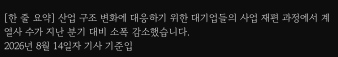[한 줄 요약] 산업 구조 변화에 대응하기 위한 대기업들의 사업 재편 과정에서 계열사 수가 지난 분기 대비 소폭 감소했습니다.
2026년 8월 14일자 기사 기준입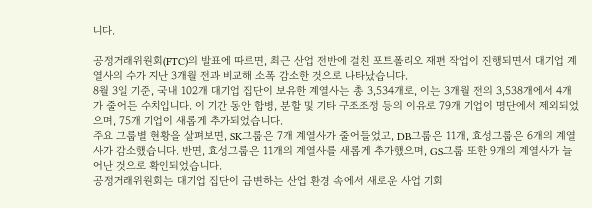니다.

공정거래위원회(FTC)의 발표에 따르면, 최근 산업 전반에 걸친 포트폴리오 재편 작업이 진행되면서 대기업 계열사의 수가 지난 3개월 전과 비교해 소폭 감소한 것으로 나타났습니다.
8월 3일 기준, 국내 102개 대기업 집단이 보유한 계열사는 총 3,534개로, 이는 3개월 전의 3,538개에서 4개가 줄어든 수치입니다. 이 기간 동안 합병, 분할 및 기타 구조조정 등의 이유로 79개 기업이 명단에서 제외되었으며, 75개 기업이 새롭게 추가되었습니다.
주요 그룹별 현황을 살펴보면, SK그룹은 7개 계열사가 줄어들었고, DB그룹은 11개, 효성그룹은 6개의 계열사가 감소했습니다. 반면, 효성그룹은 11개의 계열사를 새롭게 추가했으며, GS그룹 또한 9개의 계열사가 늘어난 것으로 확인되었습니다.
공정거래위원회는 대기업 집단이 급변하는 산업 환경 속에서 새로운 사업 기회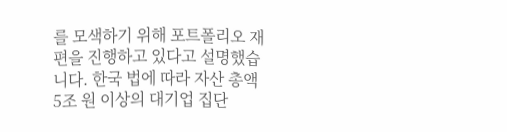를 모색하기 위해 포트폴리오 재편을 진행하고 있다고 설명했습니다. 한국 법에 따라 자산 총액 5조 원 이상의 대기업 집단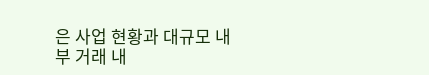은 사업 현황과 대규모 내부 거래 내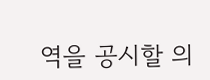역을 공시할 의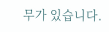무가 있습니다.